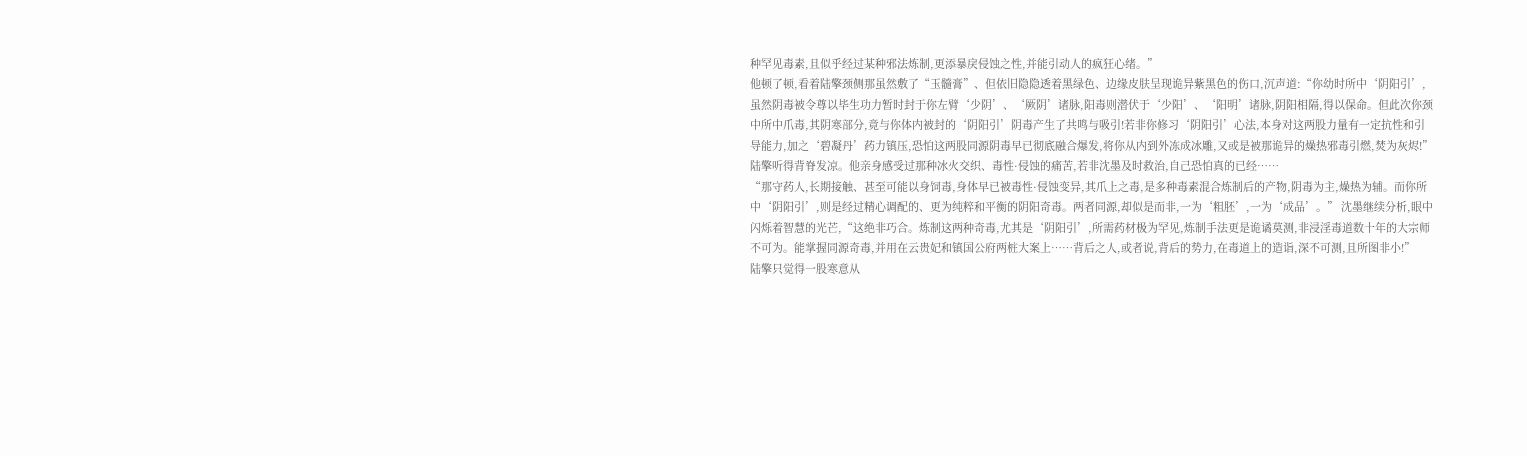种罕见毒素,且似乎经过某种邪法炼制,更添暴戾侵蚀之性,并能引动人的疯狂心绪。”
他顿了顿,看着陆擎颈侧那虽然敷了“玉髓膏”、但依旧隐隐透着黑绿色、边缘皮肤呈现诡异紫黑色的伤口,沉声道:“你幼时所中‘阴阳引’,虽然阴毒被令尊以毕生功力暂时封于你左臂‘少阴’、‘厥阴’诸脉,阳毒则潜伏于‘少阳’、‘阳明’诸脉,阴阳相隔,得以保命。但此次你颈中所中爪毒,其阴寒部分,竟与你体内被封的‘阴阳引’阴毒产生了共鸣与吸引!若非你修习‘阴阳引’心法,本身对这两股力量有一定抗性和引导能力,加之‘碧凝丹’药力镇压,恐怕这两股同源阴毒早已彻底融合爆发,将你从内到外冻成冰雕,又或是被那诡异的燥热邪毒引燃,焚为灰烬!”
陆擎听得背脊发凉。他亲身感受过那种冰火交织、毒性·侵蚀的痛苦,若非沈墨及时救治,自己恐怕真的已经……
“那守药人,长期接触、甚至可能以身饲毒,身体早已被毒性·侵蚀变异,其爪上之毒,是多种毒素混合炼制后的产物,阴毒为主,燥热为辅。而你所中‘阴阳引’,则是经过精心调配的、更为纯粹和平衡的阴阳奇毒。两者同源,却似是而非,一为‘粗胚’,一为‘成品’。” 沈墨继续分析,眼中闪烁着智慧的光芒,“这绝非巧合。炼制这两种奇毒,尤其是‘阴阳引’,所需药材极为罕见,炼制手法更是诡谲莫测,非浸淫毒道数十年的大宗师不可为。能掌握同源奇毒,并用在云贵妃和镇国公府两桩大案上……背后之人,或者说,背后的势力,在毒道上的造诣,深不可测,且所图非小!”
陆擎只觉得一股寒意从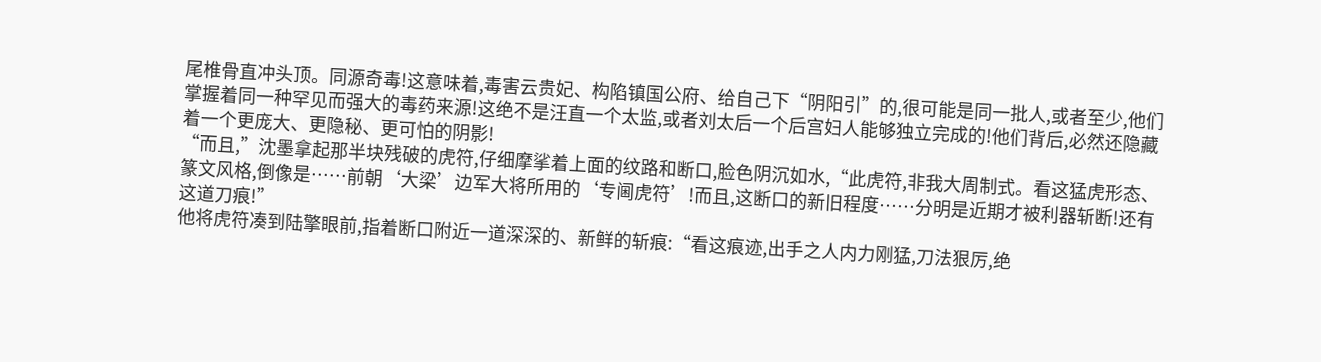尾椎骨直冲头顶。同源奇毒!这意味着,毒害云贵妃、构陷镇国公府、给自己下“阴阳引”的,很可能是同一批人,或者至少,他们掌握着同一种罕见而强大的毒药来源!这绝不是汪直一个太监,或者刘太后一个后宫妇人能够独立完成的!他们背后,必然还隐藏着一个更庞大、更隐秘、更可怕的阴影!
“而且,”沈墨拿起那半块残破的虎符,仔细摩挲着上面的纹路和断口,脸色阴沉如水,“此虎符,非我大周制式。看这猛虎形态、篆文风格,倒像是……前朝‘大梁’边军大将所用的‘专阃虎符’!而且,这断口的新旧程度……分明是近期才被利器斩断!还有这道刀痕!”
他将虎符凑到陆擎眼前,指着断口附近一道深深的、新鲜的斩痕:“看这痕迹,出手之人内力刚猛,刀法狠厉,绝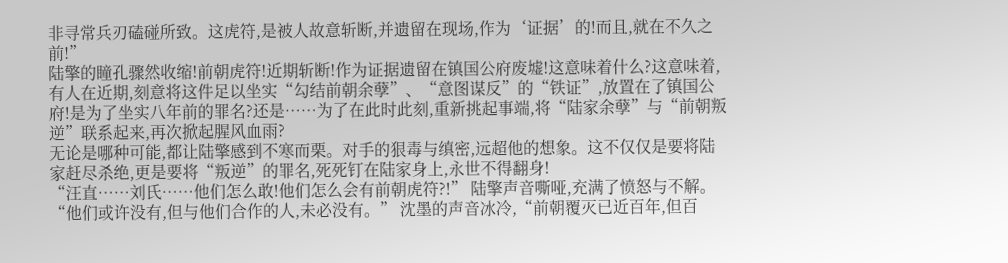非寻常兵刃磕碰所致。这虎符,是被人故意斩断,并遗留在现场,作为‘证据’的!而且,就在不久之前!”
陆擎的瞳孔骤然收缩!前朝虎符!近期斩断!作为证据遗留在镇国公府废墟!这意味着什么?这意味着,有人在近期,刻意将这件足以坐实“勾结前朝余孽”、“意图谋反”的“铁证”,放置在了镇国公府!是为了坐实八年前的罪名?还是……为了在此时此刻,重新挑起事端,将“陆家余孽”与“前朝叛逆”联系起来,再次掀起腥风血雨?
无论是哪种可能,都让陆擎感到不寒而栗。对手的狠毒与缜密,远超他的想象。这不仅仅是要将陆家赶尽杀绝,更是要将“叛逆”的罪名,死死钉在陆家身上,永世不得翻身!
“汪直……刘氏……他们怎么敢!他们怎么会有前朝虎符?!” 陆擎声音嘶哑,充满了愤怒与不解。
“他们或许没有,但与他们合作的人,未必没有。” 沈墨的声音冰冷,“前朝覆灭已近百年,但百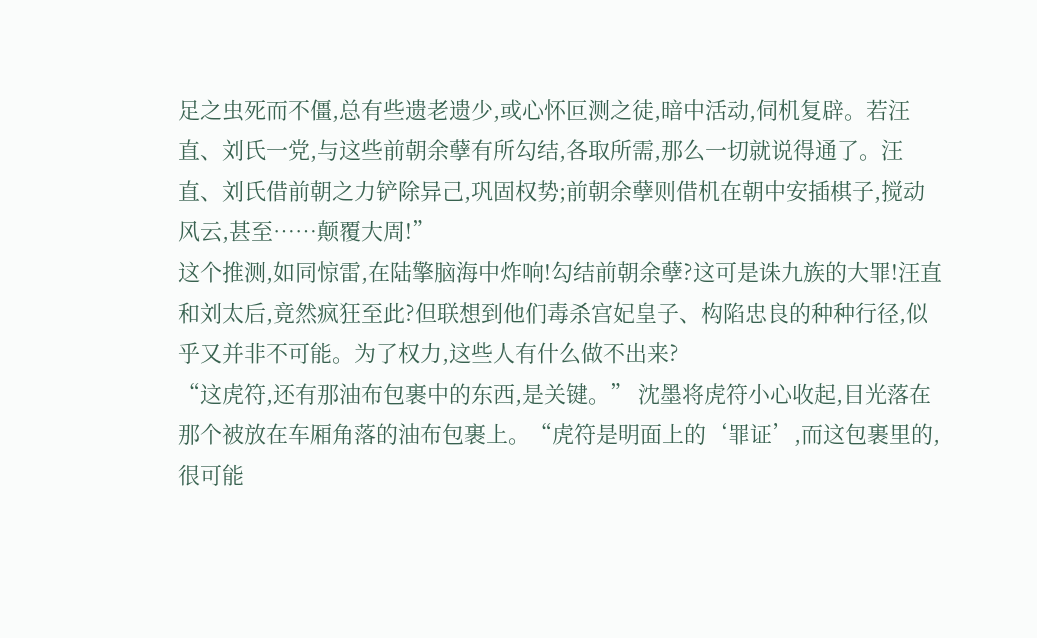足之虫死而不僵,总有些遗老遗少,或心怀叵测之徒,暗中活动,伺机复辟。若汪直、刘氏一党,与这些前朝余孽有所勾结,各取所需,那么一切就说得通了。汪直、刘氏借前朝之力铲除异己,巩固权势;前朝余孽则借机在朝中安插棋子,搅动风云,甚至……颠覆大周!”
这个推测,如同惊雷,在陆擎脑海中炸响!勾结前朝余孽?这可是诛九族的大罪!汪直和刘太后,竟然疯狂至此?但联想到他们毒杀宫妃皇子、构陷忠良的种种行径,似乎又并非不可能。为了权力,这些人有什么做不出来?
“这虎符,还有那油布包裹中的东西,是关键。” 沈墨将虎符小心收起,目光落在那个被放在车厢角落的油布包裹上。“虎符是明面上的‘罪证’,而这包裹里的,很可能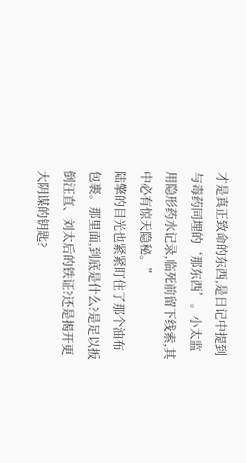才是真正致命的东西,是日记中提到与毒药同埋的‘那东西’。小太监用隐形药水记录,临死前留下线索,其中必有惊天隐秘。”
陆擎的目光也紧紧盯住了那个油布包裹。那里面,到底是什么?是足以扳倒汪直、刘太后的铁证?还是揭开更大阴谋的钥匙?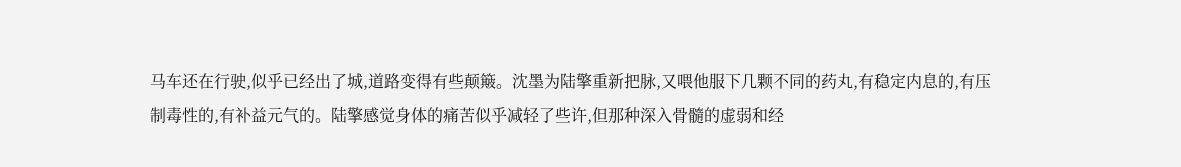马车还在行驶,似乎已经出了城,道路变得有些颠簸。沈墨为陆擎重新把脉,又喂他服下几颗不同的药丸,有稳定内息的,有压制毒性的,有补益元气的。陆擎感觉身体的痛苦似乎减轻了些许,但那种深入骨髓的虚弱和经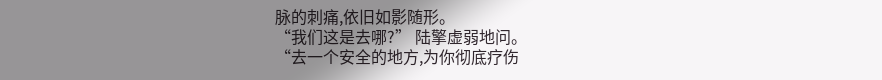脉的刺痛,依旧如影随形。
“我们这是去哪?” 陆擎虚弱地问。
“去一个安全的地方,为你彻底疗伤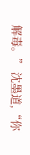解毒。” 沈墨道,“你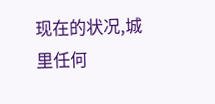现在的状况,城里任何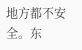地方都不安全。东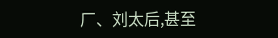厂、刘太后,甚至